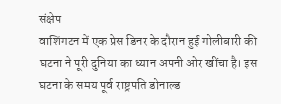संक्षेप
वाशिंगटन में एक प्रेस डिनर के दौरान हुई गोलीबारी की घटना ने पूरी दुनिया का ध्यान अपनी ओर खींचा है। इस घटना के समय पूर्व राष्ट्रपति डोनाल्ड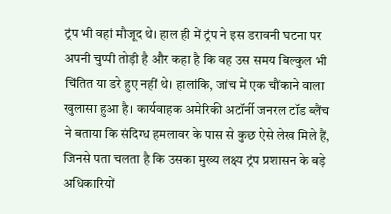ट्रंप भी वहां मौजूद थे। हाल ही में ट्रंप ने इस डरावनी घटना पर अपनी चुप्पी तोड़ी है और कहा है कि वह उस समय बिल्कुल भी चिंतित या डरे हुए नहीं थे। हालांकि, जांच में एक चौंकाने वाला खुलासा हुआ है। कार्यवाहक अमेरिकी अटॉर्नी जनरल टॉड ब्लैंच ने बताया कि संदिग्ध हमलावर के पास से कुछ ऐसे लेख मिले हैं, जिनसे पता चलता है कि उसका मुख्य लक्ष्य ट्रंप प्रशासन के बड़े अधिकारियों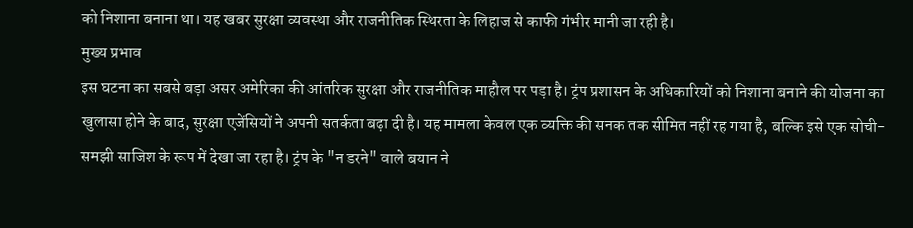को निशाना बनाना था। यह खबर सुरक्षा व्यवस्था और राजनीतिक स्थिरता के लिहाज से काफी गंभीर मानी जा रही है।
मुख्य प्रभाव
इस घटना का सबसे बड़ा असर अमेरिका की आंतरिक सुरक्षा और राजनीतिक माहौल पर पड़ा है। ट्रंप प्रशासन के अधिकारियों को निशाना बनाने की योजना का खुलासा होने के बाद, सुरक्षा एजेंसियों ने अपनी सतर्कता बढ़ा दी है। यह मामला केवल एक व्यक्ति की सनक तक सीमित नहीं रह गया है, बल्कि इसे एक सोची-समझी साजिश के रूप में देखा जा रहा है। ट्रंप के "न डरने" वाले बयान ने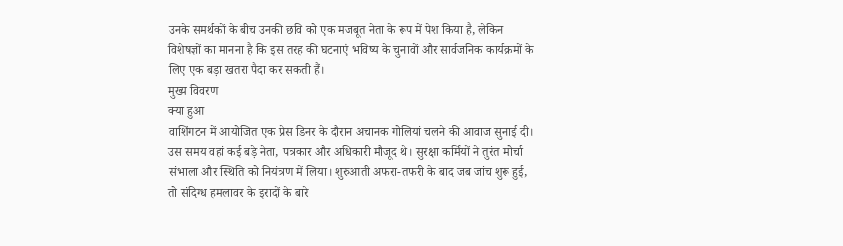उनके समर्थकों के बीच उनकी छवि को एक मजबूत नेता के रूप में पेश किया है, लेकिन विशेषज्ञों का मानना है कि इस तरह की घटनाएं भविष्य के चुनावों और सार्वजनिक कार्यक्रमों के लिए एक बड़ा खतरा पैदा कर सकती हैं।
मुख्य विवरण
क्या हुआ
वाशिंगटन में आयोजित एक प्रेस डिनर के दौरान अचानक गोलियां चलने की आवाज सुनाई दी। उस समय वहां कई बड़े नेता, पत्रकार और अधिकारी मौजूद थे। सुरक्षा कर्मियों ने तुरंत मोर्चा संभाला और स्थिति को नियंत्रण में लिया। शुरुआती अफरा-तफरी के बाद जब जांच शुरू हुई, तो संदिग्ध हमलावर के इरादों के बारे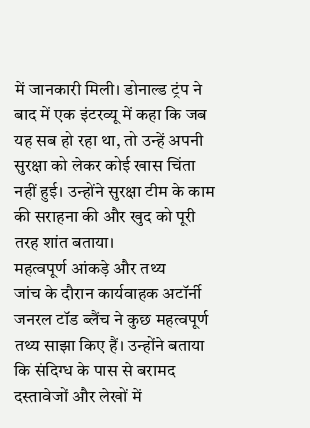में जानकारी मिली। डोनाल्ड ट्रंप ने बाद में एक इंटरव्यू में कहा कि जब यह सब हो रहा था, तो उन्हें अपनी सुरक्षा को लेकर कोई खास चिंता नहीं हुई। उन्होंने सुरक्षा टीम के काम की सराहना की और खुद को पूरी तरह शांत बताया।
महत्वपूर्ण आंकड़े और तथ्य
जांच के दौरान कार्यवाहक अटॉर्नी जनरल टॉड ब्लैंच ने कुछ महत्वपूर्ण तथ्य साझा किए हैं। उन्होंने बताया कि संदिग्ध के पास से बरामद दस्तावेजों और लेखों में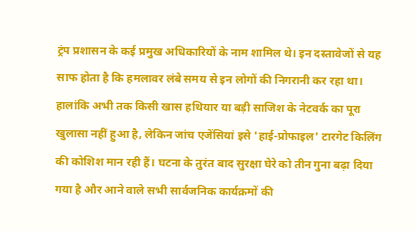ट्रंप प्रशासन के कई प्रमुख अधिकारियों के नाम शामिल थे। इन दस्तावेजों से यह साफ होता है कि हमलावर लंबे समय से इन लोगों की निगरानी कर रहा था। हालांकि अभी तक किसी खास हथियार या बड़ी साजिश के नेटवर्क का पूरा खुलासा नहीं हुआ है, लेकिन जांच एजेंसियां इसे 'हाई-प्रोफाइल' टारगेट किलिंग की कोशिश मान रही हैं। घटना के तुरंत बाद सुरक्षा घेरे को तीन गुना बढ़ा दिया गया है और आने वाले सभी सार्वजनिक कार्यक्रमों की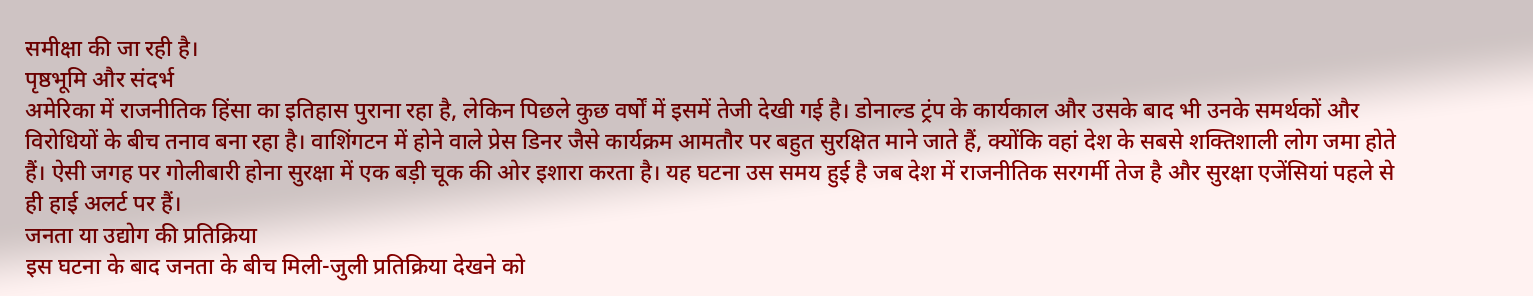समीक्षा की जा रही है।
पृष्ठभूमि और संदर्भ
अमेरिका में राजनीतिक हिंसा का इतिहास पुराना रहा है, लेकिन पिछले कुछ वर्षों में इसमें तेजी देखी गई है। डोनाल्ड ट्रंप के कार्यकाल और उसके बाद भी उनके समर्थकों और विरोधियों के बीच तनाव बना रहा है। वाशिंगटन में होने वाले प्रेस डिनर जैसे कार्यक्रम आमतौर पर बहुत सुरक्षित माने जाते हैं, क्योंकि वहां देश के सबसे शक्तिशाली लोग जमा होते हैं। ऐसी जगह पर गोलीबारी होना सुरक्षा में एक बड़ी चूक की ओर इशारा करता है। यह घटना उस समय हुई है जब देश में राजनीतिक सरगर्मी तेज है और सुरक्षा एजेंसियां पहले से ही हाई अलर्ट पर हैं।
जनता या उद्योग की प्रतिक्रिया
इस घटना के बाद जनता के बीच मिली-जुली प्रतिक्रिया देखने को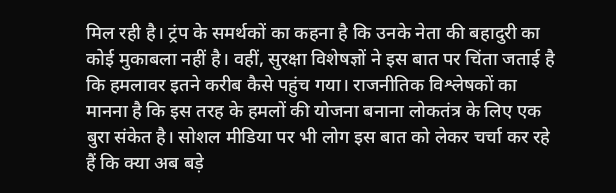मिल रही है। ट्रंप के समर्थकों का कहना है कि उनके नेता की बहादुरी का कोई मुकाबला नहीं है। वहीं, सुरक्षा विशेषज्ञों ने इस बात पर चिंता जताई है कि हमलावर इतने करीब कैसे पहुंच गया। राजनीतिक विश्लेषकों का मानना है कि इस तरह के हमलों की योजना बनाना लोकतंत्र के लिए एक बुरा संकेत है। सोशल मीडिया पर भी लोग इस बात को लेकर चर्चा कर रहे हैं कि क्या अब बड़े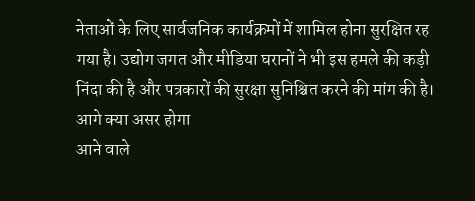नेताओं के लिए सार्वजनिक कार्यक्रमों में शामिल होना सुरक्षित रह गया है। उद्योग जगत और मीडिया घरानों ने भी इस हमले की कड़ी निंदा की है और पत्रकारों की सुरक्षा सुनिश्चित करने की मांग की है।
आगे क्या असर होगा
आने वाले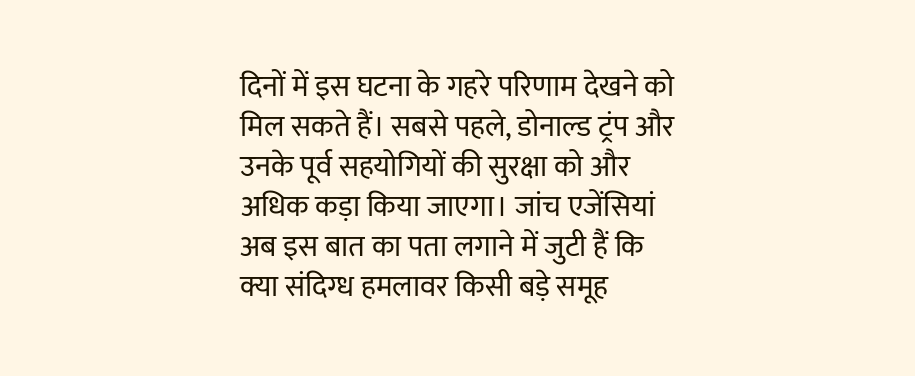दिनों में इस घटना के गहरे परिणाम देखने को मिल सकते हैं। सबसे पहले, डोनाल्ड ट्रंप और उनके पूर्व सहयोगियों की सुरक्षा को और अधिक कड़ा किया जाएगा। जांच एजेंसियां अब इस बात का पता लगाने में जुटी हैं कि क्या संदिग्ध हमलावर किसी बड़े समूह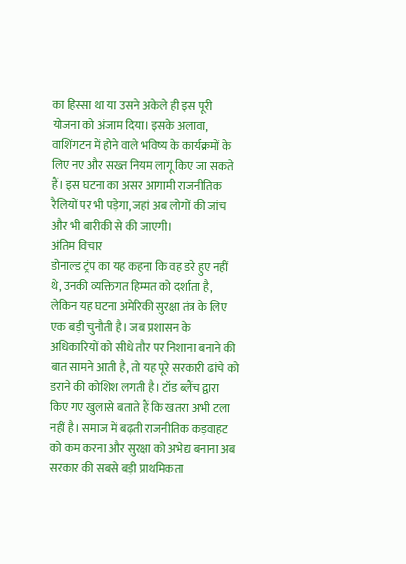का हिस्सा था या उसने अकेले ही इस पूरी योजना को अंजाम दिया। इसके अलावा, वाशिंगटन में होने वाले भविष्य के कार्यक्रमों के लिए नए और सख्त नियम लागू किए जा सकते हैं। इस घटना का असर आगामी राजनीतिक रैलियों पर भी पड़ेगा, जहां अब लोगों की जांच और भी बारीकी से की जाएगी।
अंतिम विचार
डोनाल्ड ट्रंप का यह कहना कि वह डरे हुए नहीं थे, उनकी व्यक्तिगत हिम्मत को दर्शाता है, लेकिन यह घटना अमेरिकी सुरक्षा तंत्र के लिए एक बड़ी चुनौती है। जब प्रशासन के अधिकारियों को सीधे तौर पर निशाना बनाने की बात सामने आती है, तो यह पूरे सरकारी ढांचे को डराने की कोशिश लगती है। टॉड ब्लैंच द्वारा किए गए खुलासे बताते हैं कि खतरा अभी टला नहीं है। समाज में बढ़ती राजनीतिक कड़वाहट को कम करना और सुरक्षा को अभेद्य बनाना अब सरकार की सबसे बड़ी प्राथमिकता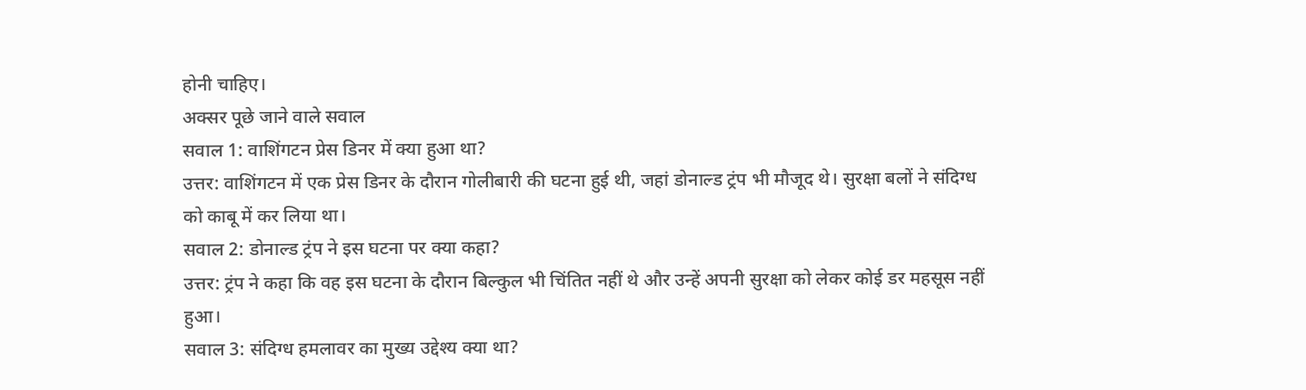होनी चाहिए।
अक्सर पूछे जाने वाले सवाल
सवाल 1: वाशिंगटन प्रेस डिनर में क्या हुआ था?
उत्तर: वाशिंगटन में एक प्रेस डिनर के दौरान गोलीबारी की घटना हुई थी, जहां डोनाल्ड ट्रंप भी मौजूद थे। सुरक्षा बलों ने संदिग्ध को काबू में कर लिया था।
सवाल 2: डोनाल्ड ट्रंप ने इस घटना पर क्या कहा?
उत्तर: ट्रंप ने कहा कि वह इस घटना के दौरान बिल्कुल भी चिंतित नहीं थे और उन्हें अपनी सुरक्षा को लेकर कोई डर महसूस नहीं हुआ।
सवाल 3: संदिग्ध हमलावर का मुख्य उद्देश्य क्या था?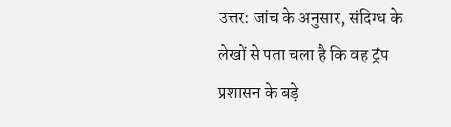उत्तर: जांच के अनुसार, संदिग्ध के लेखों से पता चला है कि वह ट्रंप प्रशासन के बड़े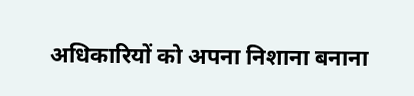अधिकारियों को अपना निशाना बनाना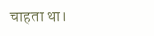चाहता था।